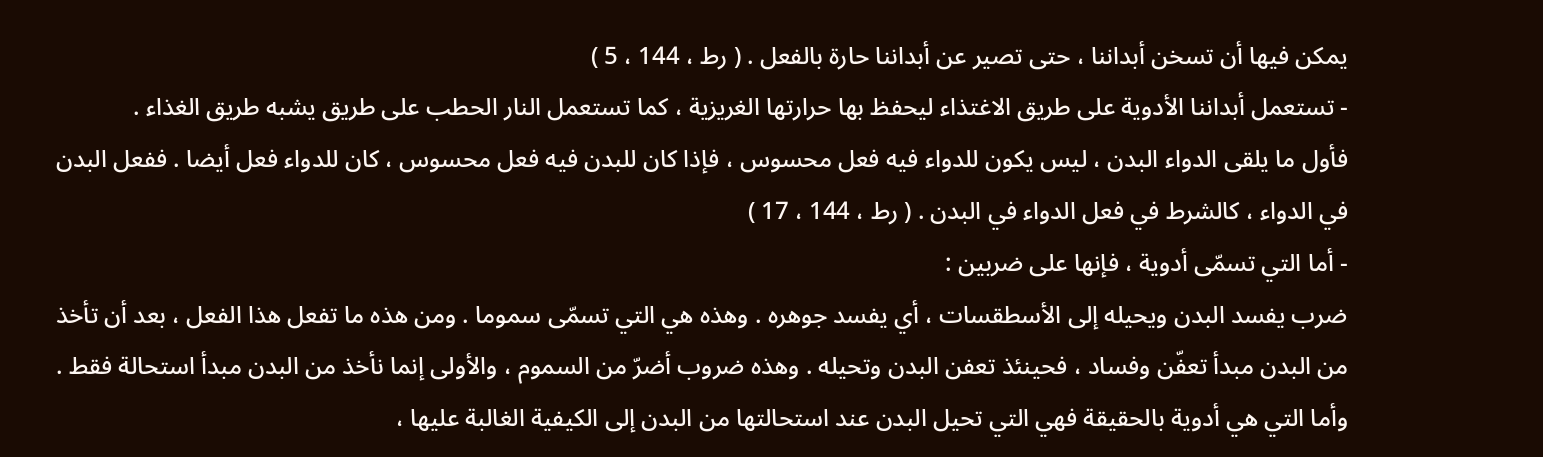يمكن فيها أن تسخن أبداننا ، حتى تصير عن أبداننا حارة بالفعل . ( رط ، 144 ، 5 )
- تستعمل أبداننا الأدوية على طريق الاغتذاء ليحفظ بها حرارتها الغريزية ، كما تستعمل النار الحطب على طريق يشبه طريق الغذاء .
فأول ما يلقى الدواء البدن ، ليس يكون للدواء فيه فعل محسوس ، فإذا كان للبدن فيه فعل محسوس ، كان للدواء فعل أيضا . ففعل البدن في الدواء ، كالشرط في فعل الدواء في البدن . ( رط ، 144 ، 17 )
- أما التي تسمّى أدوية ، فإنها على ضربين :
ضرب يفسد البدن ويحيله إلى الأسطقسات ، أي يفسد جوهره . وهذه هي التي تسمّى سموما . ومن هذه ما تفعل هذا الفعل ، بعد أن تأخذ من البدن مبدأ تعفّن وفساد ، فحينئذ تعفن البدن وتحيله . وهذه ضروب أضرّ من السموم ، والأولى إنما نأخذ من البدن مبدأ استحالة فقط . وأما التي هي أدوية بالحقيقة فهي التي تحيل البدن عند استحالتها من البدن إلى الكيفية الغالبة عليها ،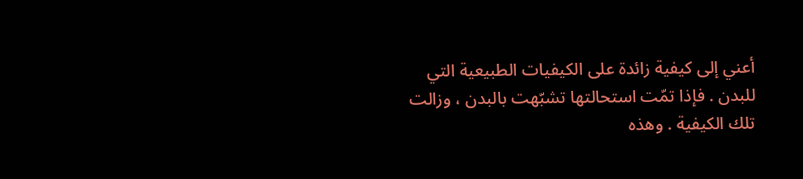أعني إلى كيفية زائدة على الكيفيات الطبيعية التي للبدن . فإذا تمّت استحالتها تشبّهت بالبدن ، وزالت تلك الكيفية . وهذه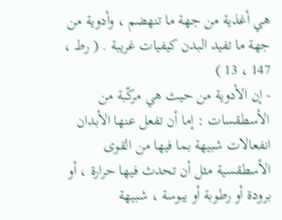هي أغذية من جهة ما تنهضم ، وأدوية من جهة ما تفيد البدن كيفيات غريبة . ( رط ، 147 ، 13 )
- إن الأدوية من حيث هي مركّبة من الأسطقسات : إما أن تفعل عنها الأبدان انفعالات شبيهة بما فيها من القوى الأسطقسية مثل أن تحدث فيها حرارة ، أو برودة أو رطوبة أو يبوسة ، شبيهة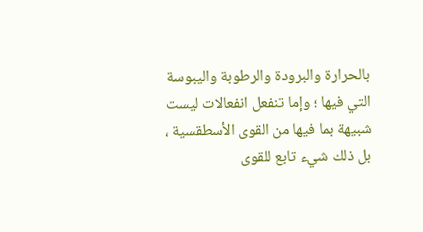بالحرارة والبرودة والرطوبة واليبوسة التي فيها ؛ وإما تنفعل انفعالات ليست شبيهة بما فيها من القوى الأسطقسية ، بل ذلك شيء تابع للقوى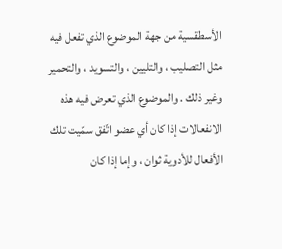الأسطقسية من جهة الموضوع الذي تفعل فيه مثل التصليب ، والتليين ، والتسويد ، والتحمير وغير ذلك . والموضوع الذي تعرض فيه هذه الانفعالات إذا كان أي عضو اتّفق سمّيت تلك الأفعال للأدوية ثوان ، وإما إذا كان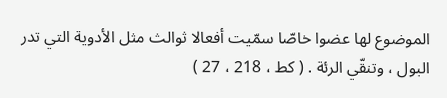الموضوع لها عضوا خاصّا سمّيت أفعالا ثوالث مثل الأدوية التي تدر البول ، وتنقّي الرئة . ( كط ، 218 ، 27 )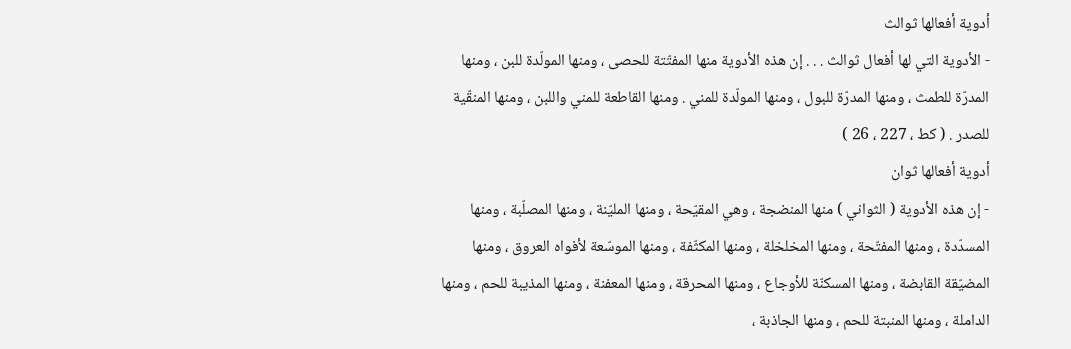أدوية أفعالها ثوالث
- الأدوية التي لها أفعال ثوالث . . . إن هذه الأدوية منها المفتّتة للحصى ، ومنها المولّدة للبن ، ومنها المدرّة للطمث ، ومنها المدرّة للبول ، ومنها المولّدة للمني . ومنها القاطعة للمني واللبن ، ومنها المنقّية للصدر . ( كط ، 227 ، 26 )
أدوية أفعالها ثوان
- إن هذه الأدوية ( الثواني ) منها المنضجة ، وهي المقيّحة ، ومنها المليّنة ، ومنها المصلّبة ، ومنها المسدّدة ، ومنها المفتّحة ، ومنها المخلخلة ، ومنها المكثّفة ، ومنها الموسّعة لأفواه العروق ، ومنها المضيّقة القابضة ، ومنها المسكنّة للأوجاع ، ومنها المحرقة ، ومنها المعفنة ، ومنها المذيبة للحم ، ومنها الداملة ، ومنها المنبتة للحم ، ومنها الجاذبة ،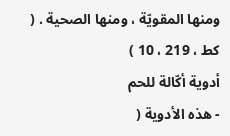ومنها المقويّة ، ومنها الصحية . ( كط ، 219 ، 10 )
أدوية أكّالة للحم
- هذه الأدوية (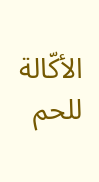الأكّالة للحم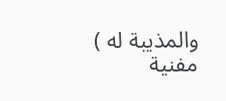والمذيبة له ) مفنية